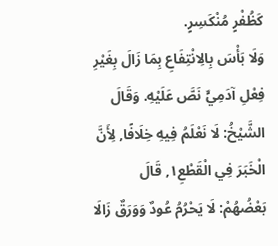كَظُفْرٍ مُنْكَسِرٍ.
وَلَا بَأْسَ بِالِانْتِفَاعِ بِمَا زَالَ بِغَيْرِ فِعْلِ آدَمِيٍّ نَصَّ عَلَيْهِ. وَقَالَ الشَّيْخُ: لَا نَعْلَمُ فِيهِ خِلَافًا, لِأَنَّ الْخَبَرَ فِي الْقَطْعِ١, قَالَ بَعْضُهُمْ: لَا يَحْرُمُ عُودٌ وَوَرَقٌ زَالَا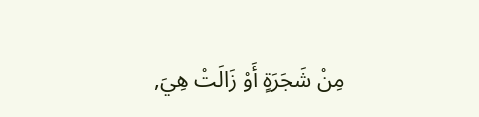مِنْ شَجَرَةٍ أَوْ زَالَتْ هِيَ,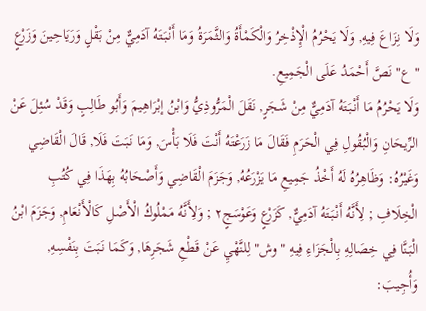وَلَا نِزَاعَ فِيهِ, وَلَا يَحْرُمُ الْإِذْخِرُ وَالْكَمْأَةُ وَالثَّمَرَةُ وَمَا أَنْبَتَهُ آدَمِيٌّ مِنْ بَقْلٍ وَرَيَاحِينَ وَزَرْعٍ "ع" نَصَّ أَحْمَدُ عَلَى الْجَمِيعِ.
وَلَا يَحْرُمُ مَا أَنْبَتَهُ آدَمِيٌّ مِنْ شَجَرٍ, نَقَلَ الْمَرُّوذِيُّ وَابْنُ إبْرَاهِيمَ وَأَبُو طَالِبٍ وَقَدْ سُئِلَ عَنْ الرِّيحَانِ وَالْبُقُولِ فِي الْحَرَمِ فَقَالَ مَا زَرَعْتَهُ أَنْتَ فَلَا بَأْسَ, وَمَا نَبَتَ فَلَا, قَالَ الْقَاضِي وَغَيْرُهُ: وَظَاهِرُهُ لَهُ أَخْذُ جَمِيعِ مَا يَزْرَعُهُ, وَجَزَمَ الْقَاضِي وَأَصْحَابُهُ بِهَذَا فِي كُتُبِ الْخِلَافِ ; لِأَنَّهُ أَنْبَتَهُ آدَمِيٌّ, كَزَرْعٍ وَعَوْسَجٍ٢ ; وَلِأَنَّهُ مَمْلُوكُ الْأَصْلِ كَالْأَنْعَامِ, وَجَزَمَ ابْنُ الْبَنَّا فِي خِصَالِهِ بِالْجَزَاءِ فِيهِ "وش" لِلنَّهْيِ عَنْ قَطْعِ شَجَرِهَا, وَكَمَا نَبَتَ بِنَفْسِهِ, وَأُجِيبَ: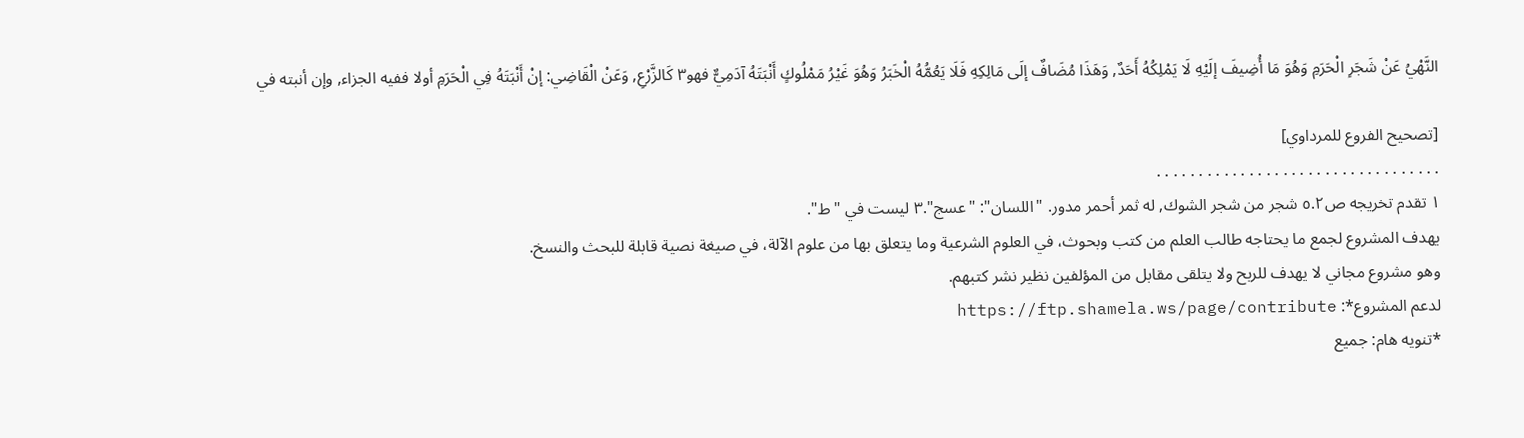النَّهْيُ عَنْ شَجَرِ الْحَرَمِ وَهُوَ مَا أُضِيفَ إلَيْهِ لَا يَمْلِكُهُ أَحَدٌ, وَهَذَا مُضَافٌ إلَى مَالِكِهِ فَلَا يَعُمُّهُ الْخَبَرُ وَهُوَ غَيْرُ مَمْلُوكٍ أَنْبَتَهُ آدَمِيٌّ فهو٣ كَالزَّرْعِ, وَعَنْ الْقَاضِي: إنْ أَنْبَتَهُ فِي الْحَرَمِ أولا ففيه الجزاء, وإن أنبته في

[تصحيح الفروع للمرداوي]
. . . . . . . . . . . . . . . . . . . . . . . . . . . . . . . . . .
١ تقدم تخريجه ص٥.٢ شجر من شجر الشوك, له ثمر أحمر مدور. "اللسان": "عسج".٣ ليست في "ط".
يهدف المشروع لجمع ما يحتاجه طالب العلم من كتب وبحوث، في العلوم الشرعية وما يتعلق بها من علوم الآلة، في صيغة نصية قابلة للبحث والنسخ.
وهو مشروع مجاني لا يهدف للربح ولا يتلقى مقابل من المؤلفين نظير نشر كتبهم.
لدعم المشروع*: https://ftp.shamela.ws/page/contribute
*تنويه هام: جميع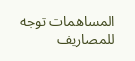المساهمات توجه للمصاريف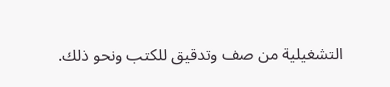التشغيلية من صف وتدقيق للكتب ونحو ذلك.